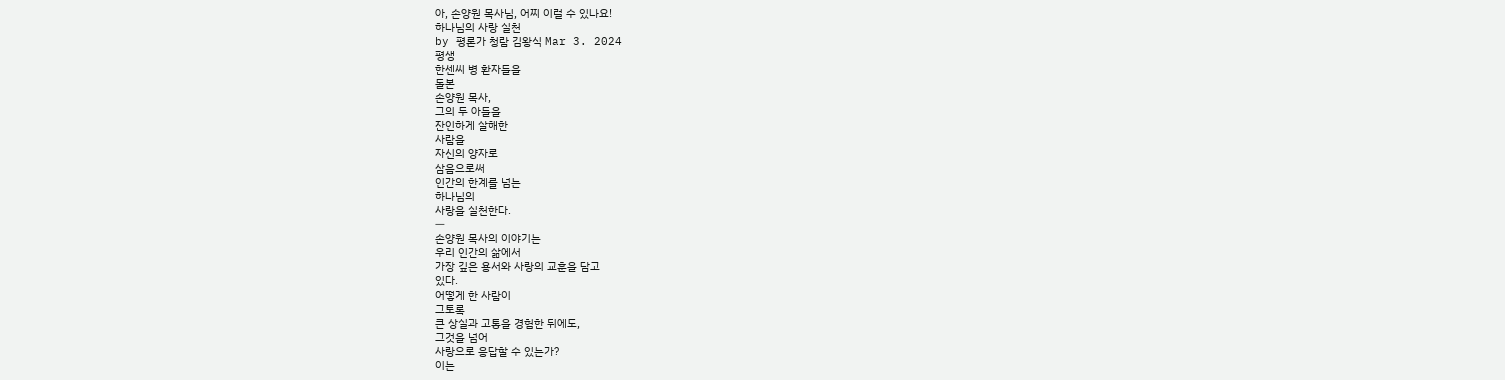아, 손양원 목사님, 어찌 이럴 수 있나요!
하나님의 사랑 실천
by 평론가 청람 김왕식 Mar 3. 2024
평생
한센씨 병 환자들을
돌본
손양원 목사,
그의 두 아들을
잔인하게 살해한
사람을
자신의 양자로
삼음으로써
인간의 한계를 넘는
하나님의
사랑을 실천한다.
ㅡ
손양원 목사의 이야기는
우리 인간의 삶에서
가장 깊은 용서와 사랑의 교훈을 담고
있다.
어떻게 한 사람이
그토록
큰 상실과 고통을 경험한 뒤에도,
그것을 넘어
사랑으로 응답할 수 있는가?
이는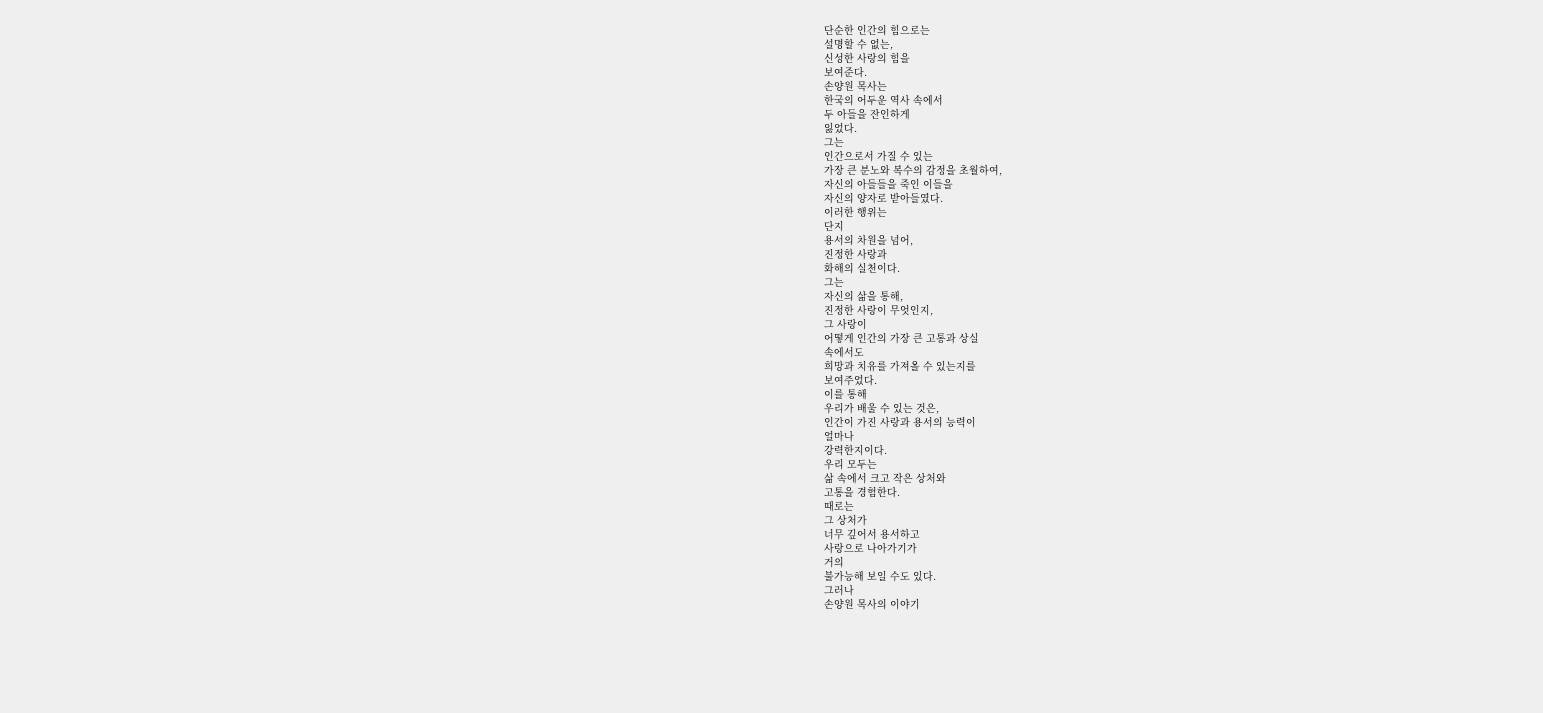단순한 인간의 힘으로는
설명할 수 없는,
신성한 사랑의 힘을
보여준다.
손양원 목사는
한국의 어두운 역사 속에서
두 아들을 잔인하게
잃었다.
그는
인간으로서 가질 수 있는
가장 큰 분노와 복수의 감정을 초월하여,
자신의 아들들을 죽인 이들을
자신의 양자로 받아들였다.
이러한 행위는
단지
용서의 차원을 넘어,
진정한 사랑과
화해의 실천이다.
그는
자신의 삶을 통해,
진정한 사랑이 무엇인지,
그 사랑이
어떻게 인간의 가장 큰 고통과 상실
속에서도
희망과 치유를 가져올 수 있는지를
보여주었다.
이를 통해
우리가 배울 수 있는 것은,
인간이 가진 사랑과 용서의 능력이
얼마나
강력한지이다.
우리 모두는
삶 속에서 크고 작은 상처와
고통을 경험한다.
때로는
그 상처가
너무 깊어서 용서하고
사랑으로 나아가기가
거의
불가능해 보일 수도 있다.
그러나
손양원 목사의 이야기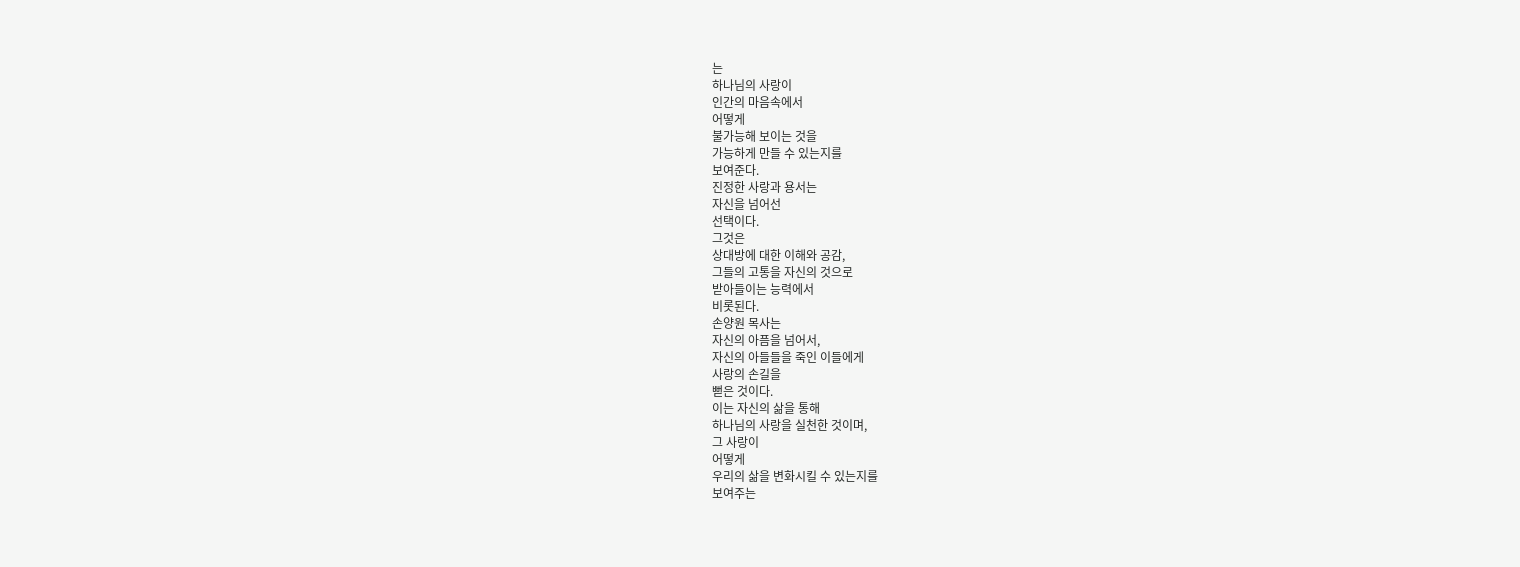는
하나님의 사랑이
인간의 마음속에서
어떻게
불가능해 보이는 것을
가능하게 만들 수 있는지를
보여준다.
진정한 사랑과 용서는
자신을 넘어선
선택이다.
그것은
상대방에 대한 이해와 공감,
그들의 고통을 자신의 것으로
받아들이는 능력에서
비롯된다.
손양원 목사는
자신의 아픔을 넘어서,
자신의 아들들을 죽인 이들에게
사랑의 손길을
뻗은 것이다.
이는 자신의 삶을 통해
하나님의 사랑을 실천한 것이며,
그 사랑이
어떻게
우리의 삶을 변화시킬 수 있는지를
보여주는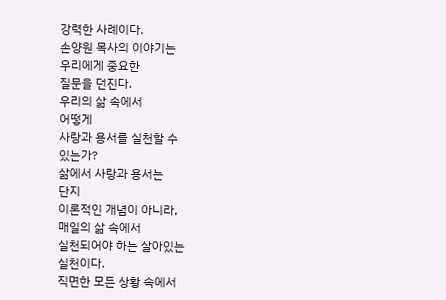강력한 사례이다.
손양원 목사의 이야기는
우리에게 중요한
질문을 던진다.
우리의 삶 속에서
어떻게
사랑과 용서를 실천할 수
있는가?
삶에서 사랑과 용서는
단지
이론적인 개념이 아니라,
매일의 삶 속에서
실천되어야 하는 살아있는
실천이다.
직면한 모든 상황 속에서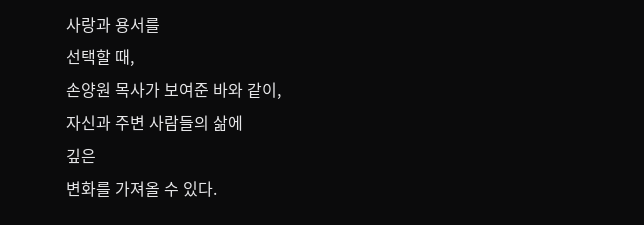사랑과 용서를
선택할 때,
손양원 목사가 보여준 바와 같이,
자신과 주변 사람들의 삶에
깊은
변화를 가져올 수 있다.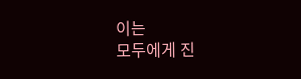이는
모두에게 진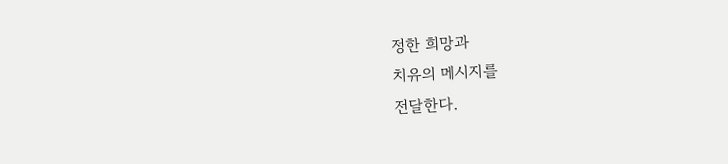정한 희망과
치유의 메시지를
전달한다.